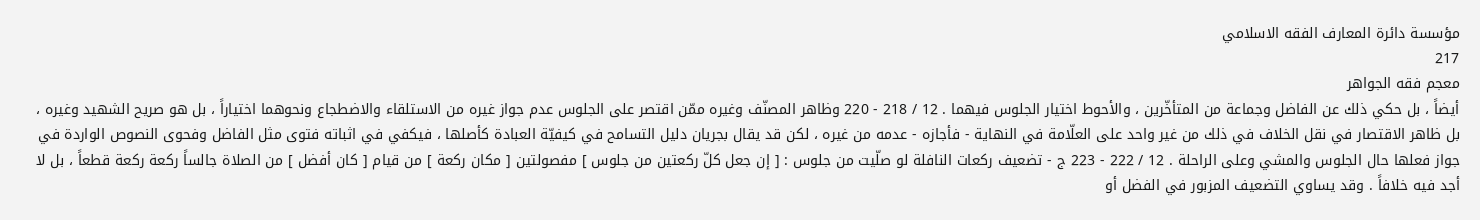مؤسسة دائرة المعارف الفقه الاسلامي
217
معجم فقه الجواهر
أيضاً ، بل حكي ذلك عن الفاضل وجماعة من المتأخّرين ، والأحوط اختيار الجلوس فيهما . 12 / 218 - 220 وظاهر المصنّف وغيره ممّن اقتصر على الجلوس عدم جواز غيره من الاستلقاء والاضطجاع ونحوهما اختياراً ، بل هو صريح الشهيد وغيره ، بل ظاهر الاقتصار في نقل الخلاف في ذلك من غير واحد على العلّامة في النهاية - فأجازه - عدمه من غيره ، لكن قد يقال بجريان دليل التسامح في كيفيّة العبادة كأصلها ، فيكفي في اثباته فتوى مثل الفاضل وفحوى النصوص الواردة في جواز فعلها حال الجلوس والمشي وعلى الراحلة . 12 / 222 - 223 ج - تضعيف ركعات النافلة لو صلّيت من جلوس : [ إن جعل كلّ ركعتين من جلوس ] مفصولتين [ مكان ركعة ] من قيام [ كان أفضل ] من الصلاة جالساً ركعة ركعة قطعاً ، بل لا أجد فيه خلافاً . وقد يساوي التضعيف المزبور في الفضل أو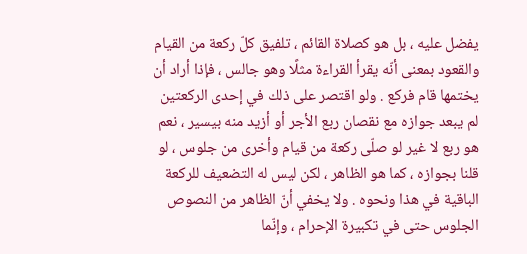يفضل عليه ، بل هو كصلاة القائم ، تلفيق كلّ ركعة من القيام والقعود بمعنى أنّه يقرأ القراءة مثلًا وهو جالس ، فإذا أراد أن يختمها قام فركع . ولو اقتصر على ذلك في إحدى الركعتين لم يبعد جوازه مع نقصان ربع الأجر أو أزيد منه بيسير ، نعم هو ربع لا غير لو صلّى ركعة من قيام وأخرى من جلوس ، لو قلنا بجوازه ، كما هو الظاهر ، لكن ليس له التضعيف للركعة الباقية في هذا ونحوه . ولا يخفي أنّ الظاهر من النصوص الجلوس حتى في تكبيرة الإحرام ، وإنّما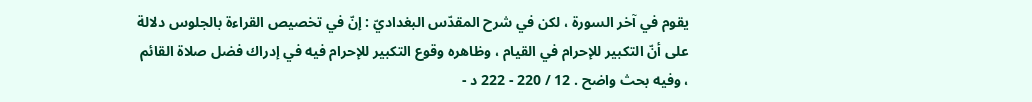يقوم في آخر السورة ، لكن في شرح المقدّس البغداديّ : إنّ في تخصيص القراءة بالجلوس دلالة على أنّ التكبير للإحرام في القيام ، وظاهره وقوع التكبير للإحرام فيه في إدراك فضل صلاة القائم ، وفيه بحث واضح . 12 / 220 - 222 د -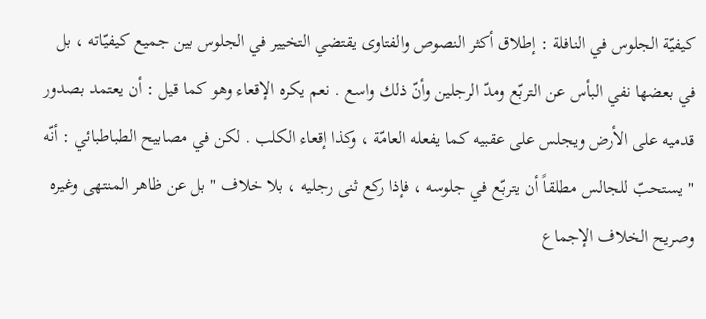كيفيّة الجلوس في النافلة : إطلاق أكثر النصوص والفتاوى يقتضي التخيير في الجلوس بين جميع كيفيّاته ، بل في بعضها نفي البأس عن التربّع ومدّ الرجلين وأنّ ذلك واسع . نعم يكره الإقعاء وهو كما قيل : أن يعتمد بصدور قدميه على الأرض ويجلس على عقبيه كما يفعله العامّة ، وكذا إقعاء الكلب . لكن في مصابيح الطباطبائي : أنّه " يستحبّ للجالس مطلقاً أن يتربّع في جلوسه ، فإذا ركع ثنى رجليه ، بلا خلاف " بل عن ظاهر المنتهى وغيره وصريح الخلاف الإجماع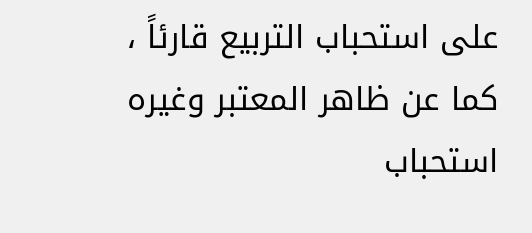على استحباب التربيع قارئاً ، كما عن ظاهر المعتبر وغيره استحباب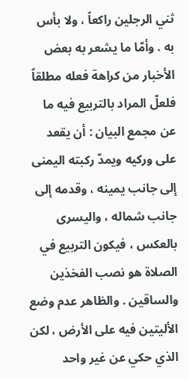ثني الرجلين راكعاً ، ولا بأس به . وأمّا ما يشعر به بعض الأخبار من كراهة فعله مطلقاً فلعلّ المراد بالتربيع فيه ما عن مجمع البيان : أن يقعد على وركيه ويمدّ ركبته اليمنى إلى جانب يمينه ، وقدمه إلى جانب شماله ، واليسرى بالعكس ، فيكون التربيع في الصلاة هو نصب الفخذين والساقين . والظاهر عدم وضع الأليتين فيه على الأرض ، لكن الذي حكي عن غير واحد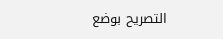التصريح بوضع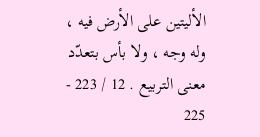الأليتين على الأرض فيه ، وله وجه ، ولا بأس بتعدّد معنى التربيع . 12 / 223 - 225